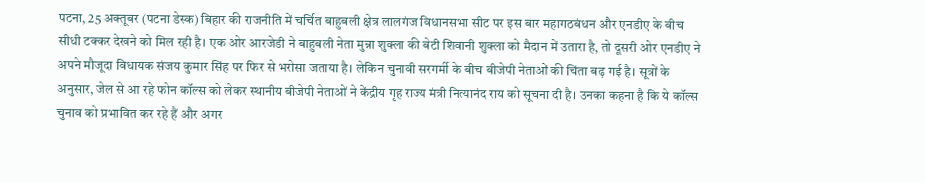पटना, 25 अक्तूबर (पटना डेस्क) बिहार की राजनीति में चर्चित बाहुबली क्षेत्र लालगंज विधानसभा सीट पर इस बार महागठबंधन और एनडीए के बीच सीधी टक्कर देखने को मिल रही है। एक ओर आरजेडी ने बाहुबली नेता मुन्ना शुक्ला की बेटी शिवानी शुक्ला को मैदान में उतारा है, तो दूसरी ओर एनडीए ने अपने मौजूदा विधायक संजय कुमार सिंह पर फिर से भरोसा जताया है। लेकिन चुनावी सरगर्मी के बीच बीजेपी नेताओं की चिंता बढ़ गई है। सूत्रों के अनुसार, जेल से आ रहे फोन कॉल्स को लेकर स्थानीय बीजेपी नेताओं ने केंद्रीय गृह राज्य मंत्री नित्यानंद राय को सूचना दी है। उनका कहना है कि ये कॉल्स चुनाव को प्रभावित कर रहे हैं और अगर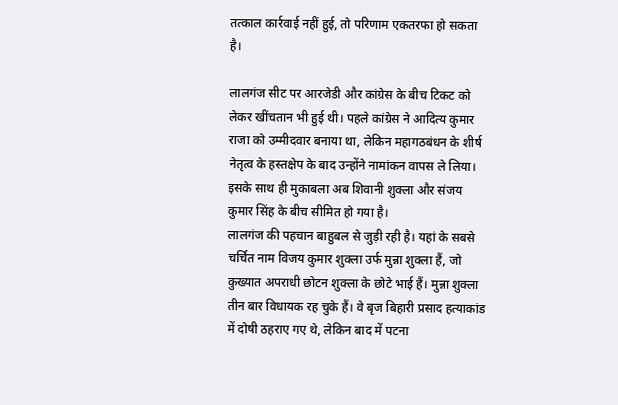तत्काल कार्रवाई नहीं हुई, तो परिणाम एकतरफा हो सकता है।

लालगंज सीट पर आरजेडी और कांग्रेस के बीच टिकट को लेकर खींचतान भी हुई थी। पहले कांग्रेस ने आदित्य कुमार राजा को उम्मीदवार बनाया था, लेकिन महागठबंधन के शीर्ष नेतृत्व के हस्तक्षेप के बाद उन्होंने नामांकन वापस ले लिया। इसके साथ ही मुकाबला अब शिवानी शुक्ला और संजय कुमार सिंह के बीच सीमित हो गया है।
लालगंज की पहचान बाहुबल से जुड़ी रही है। यहां के सबसे चर्चित नाम विजय कुमार शुक्ला उर्फ मुन्ना शुक्ला हैं, जो कुख्यात अपराधी छोटन शुक्ला के छोटे भाई हैं। मुन्ना शुक्ला तीन बार विधायक रह चुके हैं। वे बृज बिहारी प्रसाद हत्याकांड में दोषी ठहराए गए थे, लेकिन बाद में पटना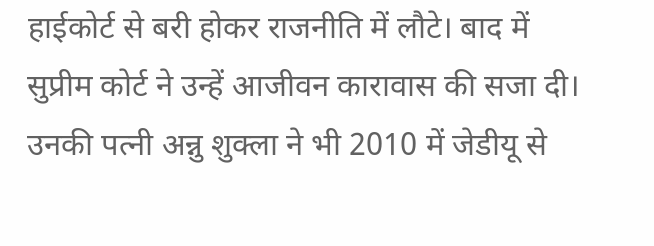हाईकोर्ट से बरी होकर राजनीति में लौटे। बाद में सुप्रीम कोर्ट ने उन्हें आजीवन कारावास की सजा दी। उनकी पत्नी अन्नु शुक्ला ने भी 2010 में जेडीयू से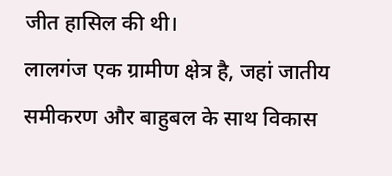जीत हासिल की थी।
लालगंज एक ग्रामीण क्षेत्र है, जहां जातीय समीकरण और बाहुबल के साथ विकास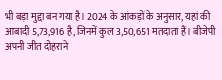भी बड़ा मुद्दा बन गया है। 2024 के आंकड़ों के अनुसार, यहां की आबादी 5,73,916 है, जिनमें कुल 3,50,651 मतदाता हैं। बीजेपी अपनी जीत दोहराने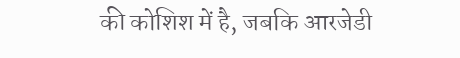की कोशिश में है, जबकि आरजेडी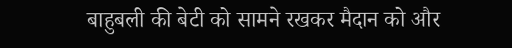बाहुबली की बेटी को सामने रखकर मैदान को और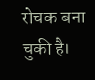रोचक बना चुकी है।